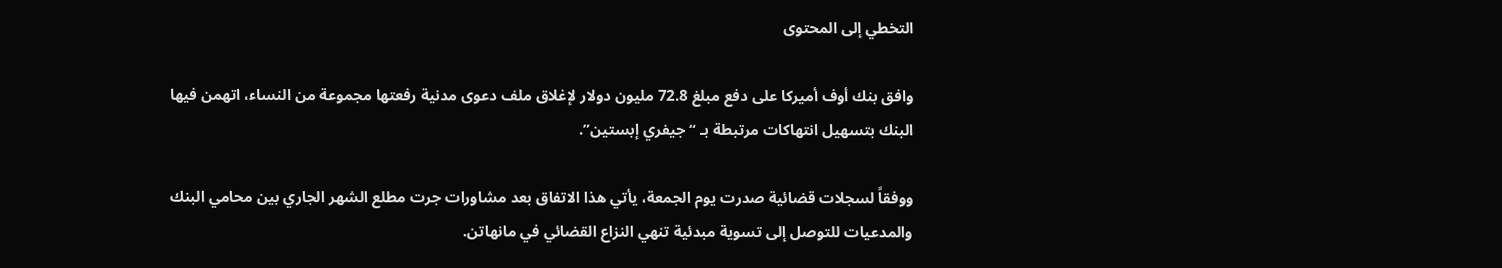التخطي إلى المحتوى

وافق بنك أوف أميركا على دفع مبلغ 72.8 مليون دولار لإغلاق ملف دعوى مدنية رفعتها مجموعة من النساء، اتهمن فيها البنك بتسهيل انتهاكات مرتبطة بـ “جيفري إبستين”.

ووفقاً لسجلات قضائية صدرت يوم الجمعة، يأتي هذا الاتفاق بعد مشاورات جرت مطلع الشهر الجاري بين محامي البنك والمدعيات للتوصل إلى تسوية مبدئية تنهي النزاع القضائي في مانهاتن.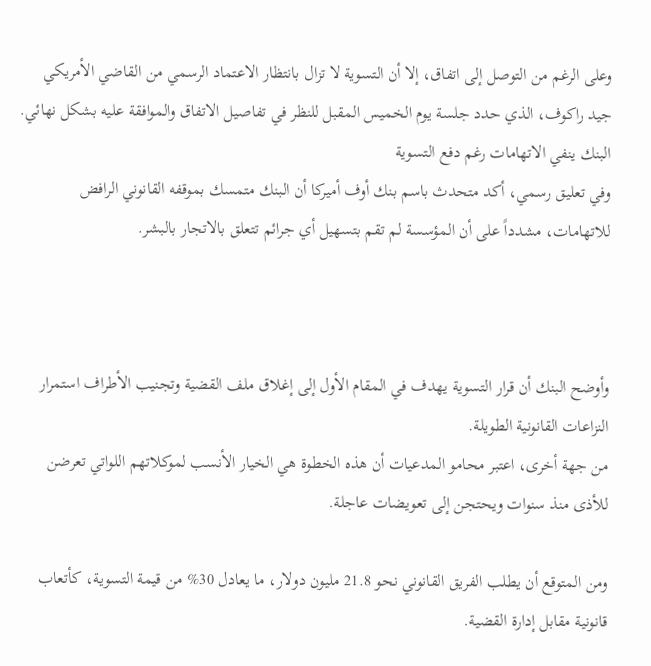وعلى الرغم من التوصل إلى اتفاق، إلا أن التسوية لا تزال بانتظار الاعتماد الرسمي من القاضي الأمريكي جيد راكوف، الذي حدد جلسة يوم الخميس المقبل للنظر في تفاصيل الاتفاق والموافقة عليه بشكل نهائي.
البنك ينفي الاتهامات رغم دفع التسوية
وفي تعليق رسمي، أكد متحدث باسم بنك أوف أميركا أن البنك متمسك بموقفه القانوني الرافض للاتهامات، مشدداً على أن المؤسسة لم تقم بتسهيل أي جرائم تتعلق بالاتجار بالبشر.



وأوضح البنك أن قرار التسوية يهدف في المقام الأول إلى إغلاق ملف القضية وتجنيب الأطراف استمرار النزاعات القانونية الطويلة.
من جهة أخرى، اعتبر محامو المدعيات أن هذه الخطوة هي الخيار الأنسب لموكلاتهم اللواتي تعرضن للأذى منذ سنوات ويحتجن إلى تعويضات عاجلة.

ومن المتوقع أن يطلب الفريق القانوني نحو 21.8 مليون دولار، ما يعادل 30% من قيمة التسوية، كأتعاب قانونية مقابل إدارة القضية.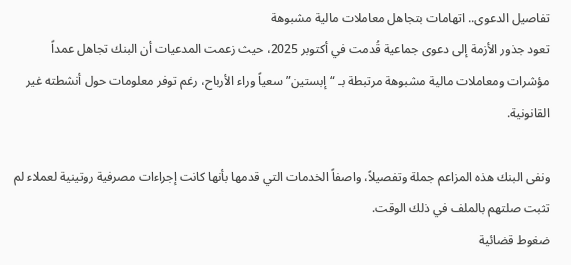تفاصيل الدعوى.. اتهامات بتجاهل معاملات مالية مشبوهة
تعود جذور الأزمة إلى دعوى جماعية قُدمت في أكتوبر 2025، حيث زعمت المدعيات أن البنك تجاهل عمداً مؤشرات ومعاملات مالية مشبوهة مرتبطة بـ “إبستين” سعياً وراء الأرباح، رغم توفر معلومات حول أنشطته غير القانونية.

ونفى البنك هذه المزاعم جملة وتفصيلاً، واصفاً الخدمات التي قدمها بأنها كانت إجراءات مصرفية روتينية لعملاء لم تثبت صلتهم بالملف في ذلك الوقت.
ضغوط قضائية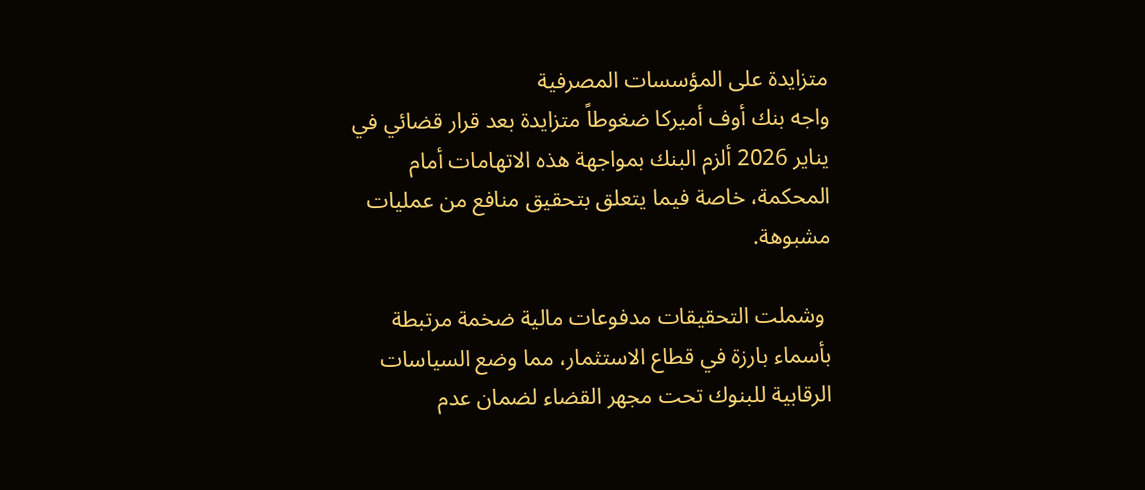متزايدة على المؤسسات المصرفية
واجه بنك أوف أميركا ضغوطاً متزايدة بعد قرار قضائي في يناير 2026 ألزم البنك بمواجهة هذه الاتهامات أمام المحكمة، خاصة فيما يتعلق بتحقيق منافع من عمليات مشبوهة.

 وشملت التحقيقات مدفوعات مالية ضخمة مرتبطة بأسماء بارزة في قطاع الاستثمار، مما وضع السياسات الرقابية للبنوك تحت مجهر القضاء لضمان عدم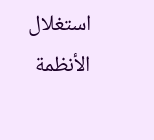استغلال الأنظمة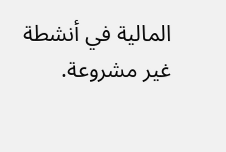المالية في أنشطة غير مشروعة.